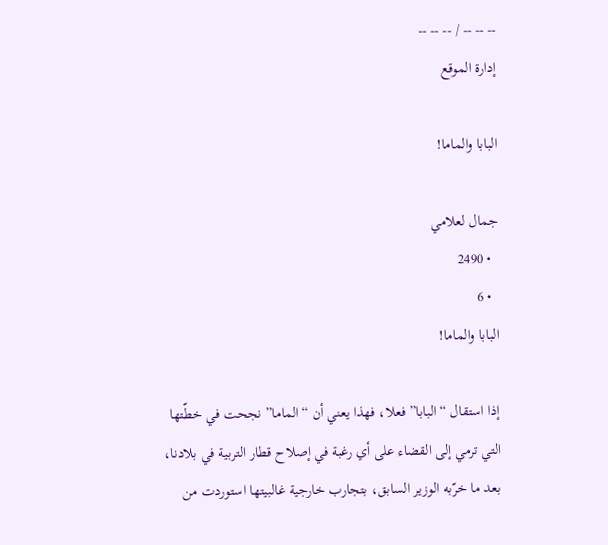-- -- -- / -- -- --
إدارة الموقع

البابا والماما!

جمال لعلامي
  • 2490
  • 6
البابا والماما!

إذا استقال “البابا” فعلا، فهذا يعني أن “الماما” نجحت في خطّتها التي ترمي إلى القضاء على أي رغبة في إصلاح قطار التربية في بلادنا، بعد ما خرّبه الوزير السابق، بتجارب خارجية غالبيتها استوردت من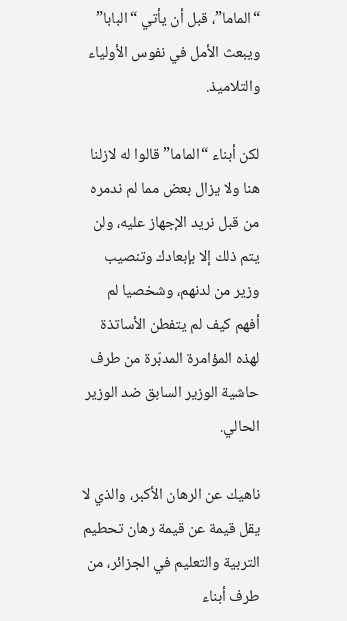“الماما”، قبل أن يأتي “البابا” ويبعث الأمل في نفوس الأولياء والتلاميذ.

لكن أبناء “الماما” قالوا له لازلنا هنا ولا يزال بعض مما لم ندمره من قبل نريد الإجهاز عليه، ولن يتم ذلك إلا بإبعادك وتنصيب وزير من لدنهم، وشخصيا لم أفهم كيف لم يتفطن الأساتذة لهذه المؤامرة المدبّرة من طرف حاشية الوزير السابق ضد الوزير الحالي.

ناهيك عن الرهان الأكبر، والذي لا يقل قيمة عن قيمة رهان تحطيم التربية والتعليم في الجزائر، من طرف أبناء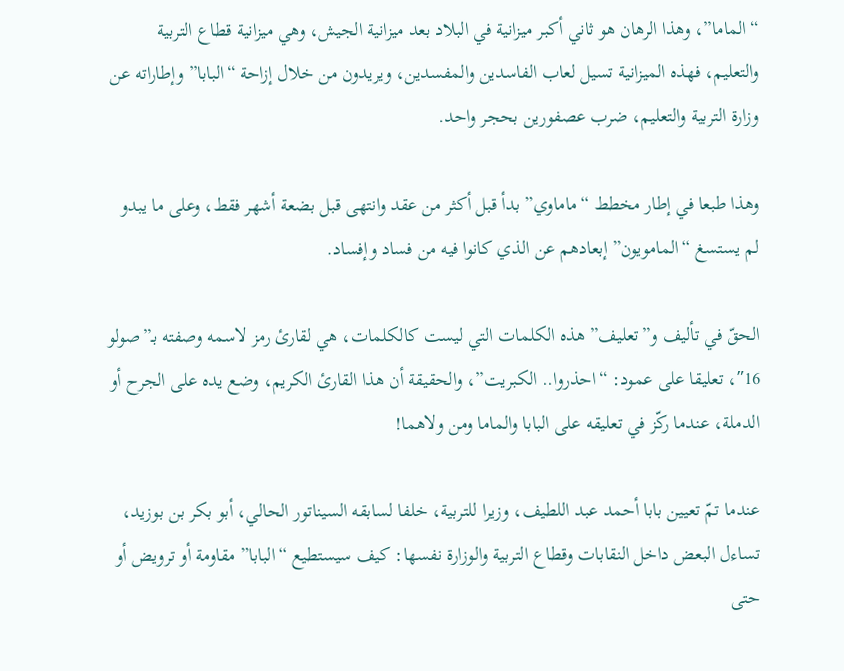“الماما”، وهذا الرهان هو ثاني أكبر ميزانية في البلاد بعد ميزانية الجيش، وهي ميزانية قطاع التربية والتعليم، فهذه الميزانية تسيل لعاب الفاسدين والمفسدين، ويريدون من خلال إزاحة “البابا” وإطاراته عن وزارة التربية والتعليم، ضرب عصفورين بحجر واحد.

وهذا طبعا في إطار مخطط “ماماوي” بدأ قبل أكثر من عقد وانتهى قبل بضعة أشهر فقط، وعلى ما يبدو لم يستسغ “المامويون” إبعادهم عن الذي كانوا فيه من فساد وإفساد.

الحقّ في تأليف و”تعليف” هذه الكلمات التي ليست كالكلمات، هي لقارئ رمز لاسمه وصفته بـ”صولو 16″، تعليقا على عمود: “احذروا.. الكبريت”، والحقيقة أن هذا القارئ الكريم، وضع يده على الجرح أو الدملة، عندما ركّز في تعليقه على البابا والماما ومن ولاهما!

عندما تمّ تعيين بابا أحمد عبد اللطيف، وزيرا للتربية، خلفا لسابقه السيناتور الحالي، أبو بكر بن بوزيد، تساءل البعض داخل النقابات وقطاع التربية والوزارة نفسها: كيف سيستطيع “البابا” مقاومة أو ترويض أو حتى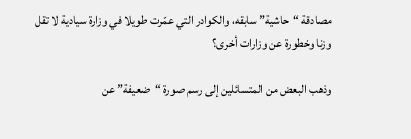مصادقة “حاشية” سابقه، والكوادر التي عمّرت طويلا في وزارة سيادية لا تقل وزنا وخطورة عن وزارات أخرى؟

وذهب البعض من المتسائلين إلى رسم صورة “ضعيفة” عن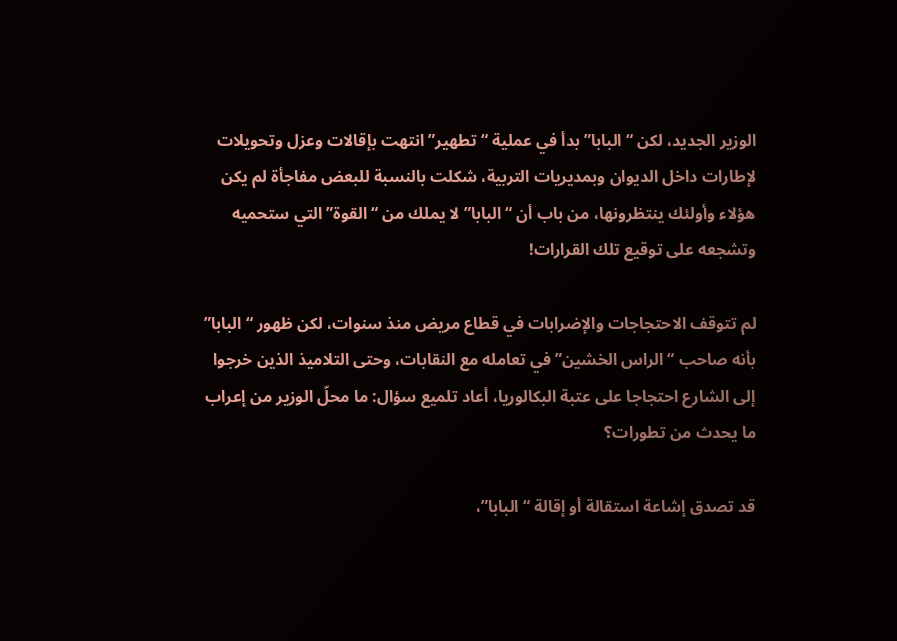الوزير الجديد، لكن “البابا” بدأ في عملية “تطهير” انتهت بإقالات وعزل وتحويلات لإطارات داخل الديوان وبمديريات التربية، شكلت بالنسبة للبعض مفاجأة لم يكن هؤلاء وأولئك ينتظرونها، من باب أن “البابا” لا يملك من “القوة” التي ستحميه وتشجعه على توقيع تلك القرارات!

لم تتوقف الاحتجاجات والإضرابات في قطاع مريض منذ سنوات، لكن ظهور “البابا” بأنه صاحب “الراس الخشين” في تعامله مع النقابات، وحتى التلاميذ الذين خرجوا إلى الشارع احتجاجا على عتبة البكالوريا، أعاد تلميع سؤال: ما محلّ الوزير من إعراب ما يحدث من تطورات؟

قد تصدق إشاعة استقالة أو إقالة “البابا”،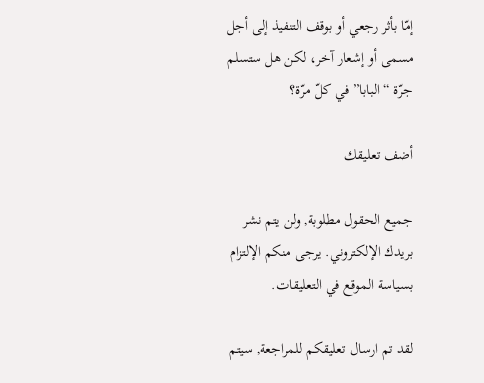إمّا بأثر رجعي أو بوقف التنفيذ إلى أجل مسمى أو إشعار آخر، لكن هل ستسلم جرّة “البابا” في كلّ مرّة؟

أضف تعليقك

جميع الحقول مطلوبة, ولن يتم نشر بريدك الإلكتروني. يرجى منكم الإلتزام بسياسة الموقع في التعليقات.

لقد تم ارسال تعليقكم للمراجعة, سيتم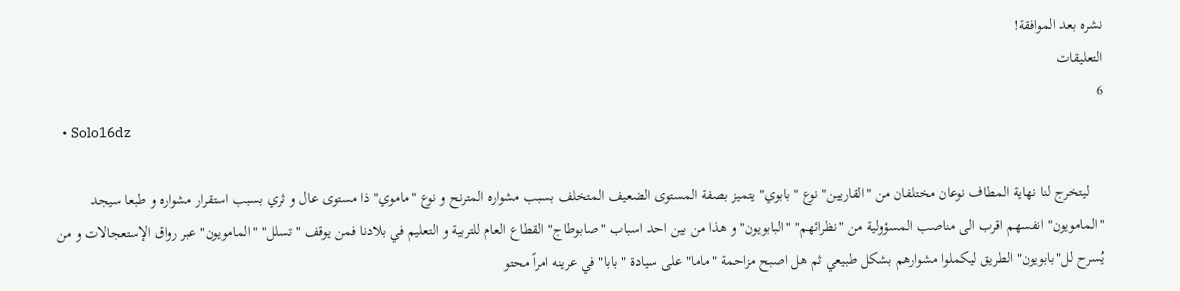نشره بعد الموافقة!
التعليقات
6
  • Solo16dz

    ليتخرج لنا نهاية المطاف نوعان مختلفان من "القاريين" نوع "بابوي" يتميز بصفة المستوى الضعيف المتخلف بسبب مشواره المترنح و نوع "ماموي" ذا مستوى عال و ثري بسبب استقرار مشواره و طبعا سيجد "المامويون" انفسهم اقرب الى مناصب المسؤولية من "نظرائهم" "البابويون" و هذا من بين احد اسباب "صابوطاج" القطاع العام للتربية و التعليم في بلادنا فمن يوقف "تسلل" "المامويون" عبر رواق الإستعجالات و من يُسرح لل"بابويون" الطريق ليكملوا مشوارهم بشكل طبيعي ثم هل اصبح مزاحمة "ماما" على سيادة "بابا" في عرينه امراً محتو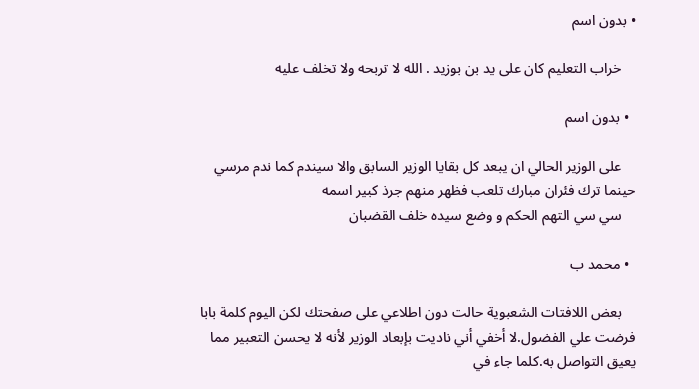• بدون اسم

    خراب التعليم كان على يد بن بوزيد . الله لا تربحه ولا تخلف عليه

  • بدون اسم

    على الوزير الحالي ان يبعد كل بقايا الوزير السابق والا سيندم كما ندم مرسي حينما ترك فئران مبارك تلعب فظهر منهم جرذ كبير اسمه
    سي سي التهم الحكم و وضع سيده خلف القضبان

  • محمد ب

    بعض اللافتات الشعبوية حالت دون اطلاعي على صفحتك لكن اليوم كلمة بابا فرضت علي الفضول.لا أخفي أني ناديت بإبعاد الوزير لأنه لا يحسن التعبير مما يعيق التواصل به.كلما جاء في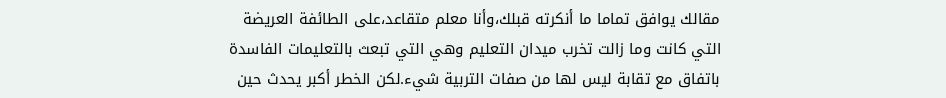مقالك يوافق تماما ما أنكرته قبلك،وأنا معلم متقاعد،على الطائفة العريضة التي كانت وما زالت تخرب ميدان التعليم وهي التي تبعث بالتعليمات الفاسدة باتفاق مع تقابة ليس لها من صفات التربية شيء.لكن الخطر أكبر يحدث حين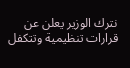نترك الوزير يعلن عن قرارات تنظيمية وتتكفل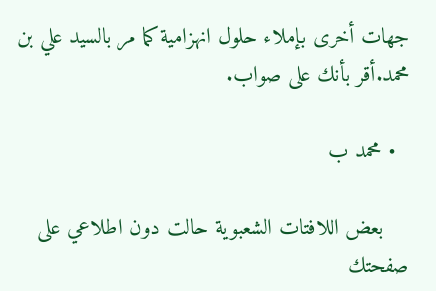جهات أخرى بإملاء حلول انهزامية كما مر بالسيد علي بن محمد.أقر بأنك على صواب.

  • محمد ب

    بعض اللافتات الشعبوية حالت دون اطلاعي على صفحتك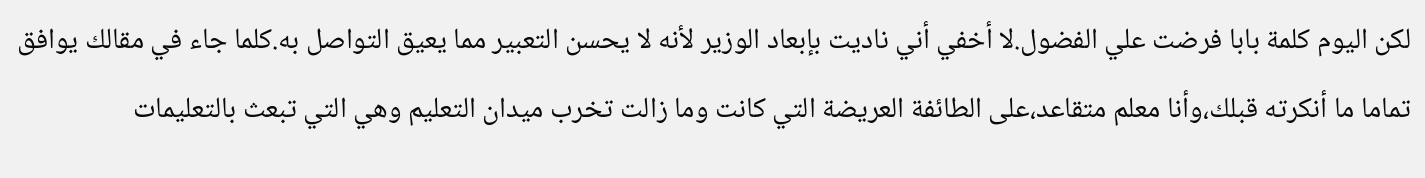لكن اليوم كلمة بابا فرضت علي الفضول.لا أخفي أني ناديت بإبعاد الوزير لأنه لا يحسن التعبير مما يعيق التواصل به.كلما جاء في مقالك يوافق تماما ما أنكرته قبلك،وأنا معلم متقاعد،على الطائفة العريضة التي كانت وما زالت تخرب ميدان التعليم وهي التي تبعث بالتعليمات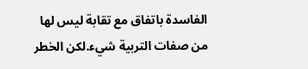الفاسدة باتفاق مع تقابة ليس لها من صفات التربية شيء.لكن الخطر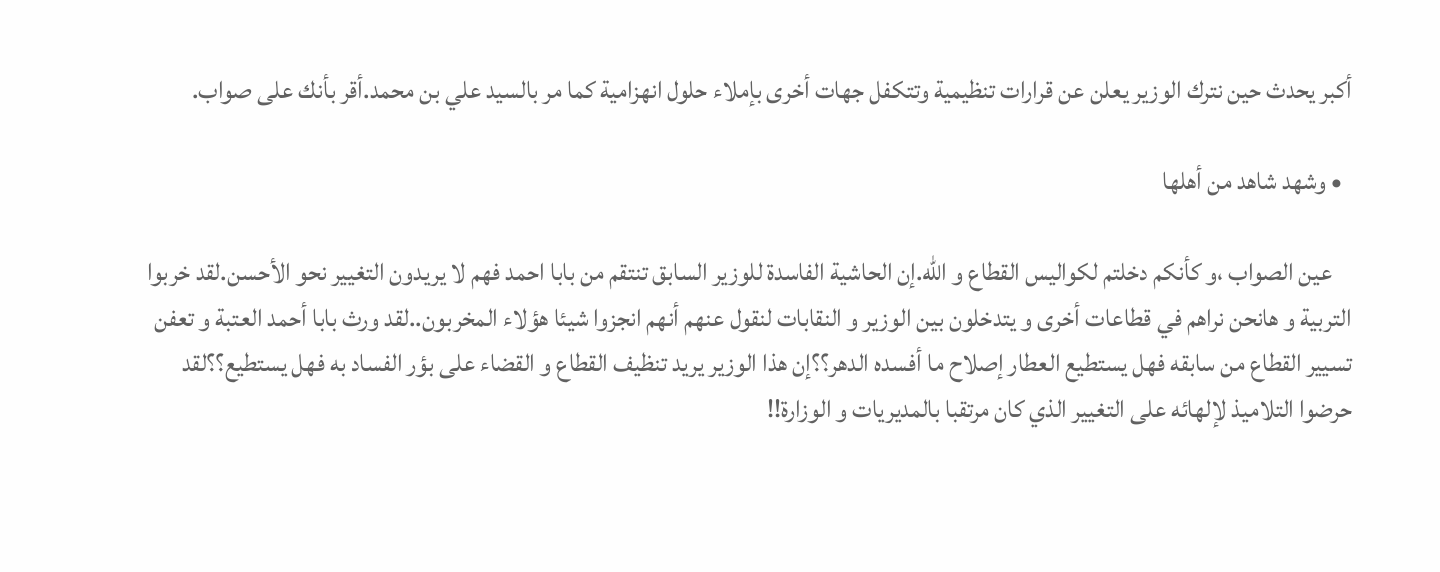أكبر يحدث حين نترك الوزير يعلن عن قرارات تنظيمية وتتكفل جهات أخرى بإملاء حلول انهزامية كما مر بالسيد علي بن محمد.أقر بأنك على صواب.

  • وشهد شاهد من أهلها

    عين الصواب ،و كأنكم دخلتم لكواليس القطاع و الله.إن الحاشية الفاسدة للوزير السابق تنتقم من بابا احمد فهم لا يريدون التغيير نحو الأحسن.لقد خربوا التربية و هانحن نراهم في قطاعات أخرى و يتدخلون بين الوزير و النقابات لنقول عنهم أنهم انجزوا شيئا هؤلاء المخربون..لقد ورث بابا أحمد العتبة و تعفن تسيير القطاع من سابقه فهل يستطيع العطار إصلاح ما أفسده الدهر؟؟إن هذا الوزير يريد تنظيف القطاع و القضاء على بؤر الفساد به فهل يستطيع؟؟لقد حرضوا التلاميذ لإلهائه على التغيير الذي كان مرتقبا بالمديريات و الوزارة!!